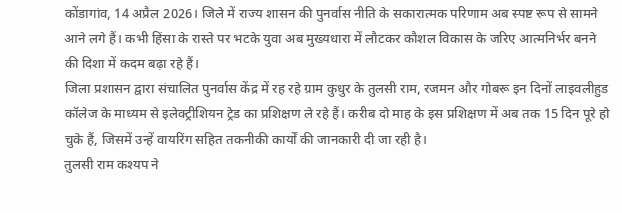कोंडागांव, 14 अप्रैल 2026। जिले में राज्य शासन की पुनर्वास नीति के सकारात्मक परिणाम अब स्पष्ट रूप से सामने आने लगे हैं। कभी हिंसा के रास्ते पर भटके युवा अब मुख्यधारा में लौटकर कौशल विकास के जरिए आत्मनिर्भर बनने की दिशा में कदम बढ़ा रहे हैं।
जिला प्रशासन द्वारा संचालित पुनर्वास केंद्र में रह रहे ग्राम कुधुर के तुलसी राम, रजमन और गोबरू इन दिनों लाइवलीहुड कॉलेज के माध्यम से इलेक्ट्रीशियन ट्रेड का प्रशिक्षण ले रहे हैं। करीब दो माह के इस प्रशिक्षण में अब तक 15 दिन पूरे हो चुके हैं, जिसमें उन्हें वायरिंग सहित तकनीकी कार्यों की जानकारी दी जा रही है।
तुलसी राम कश्यप ने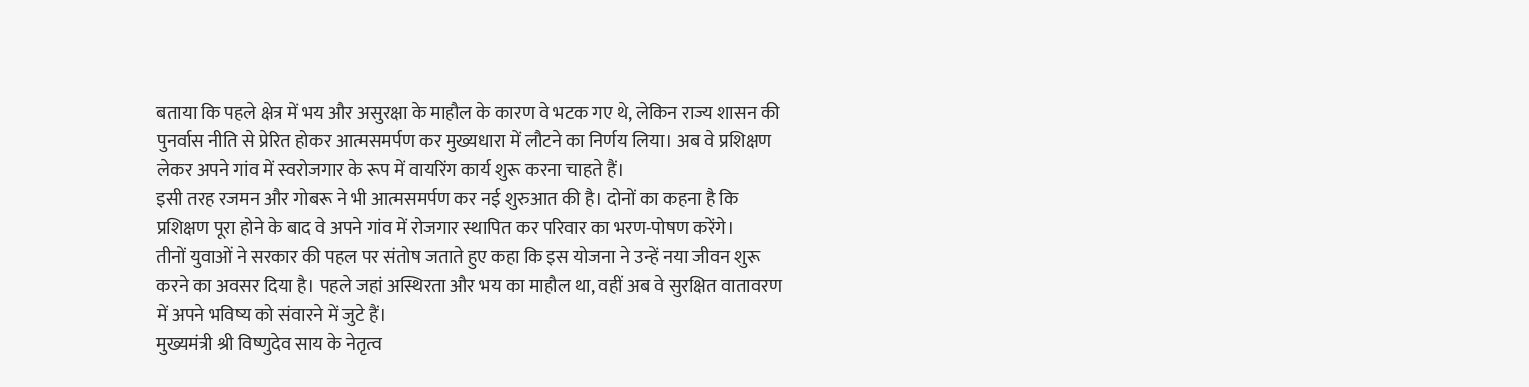बताया कि पहले क्षेत्र में भय और असुरक्षा के माहौल के कारण वे भटक गए थे, लेकिन राज्य शासन की पुनर्वास नीति से प्रेरित होकर आत्मसमर्पण कर मुख्यधारा में लौटने का निर्णय लिया। अब वे प्रशिक्षण लेकर अपने गांव में स्वरोजगार के रूप में वायरिंग कार्य शुरू करना चाहते हैं।
इसी तरह रजमन और गोबरू ने भी आत्मसमर्पण कर नई शुरुआत की है। दोनों का कहना है कि प्रशिक्षण पूरा होने के बाद वे अपने गांव में रोजगार स्थापित कर परिवार का भरण-पोषण करेंगे।
तीनों युवाओं ने सरकार की पहल पर संतोष जताते हुए कहा कि इस योजना ने उन्हें नया जीवन शुरू करने का अवसर दिया है। पहले जहां अस्थिरता और भय का माहौल था, वहीं अब वे सुरक्षित वातावरण में अपने भविष्य को संवारने में जुटे हैं।
मुख्यमंत्री श्री विष्णुदेव साय के नेतृत्व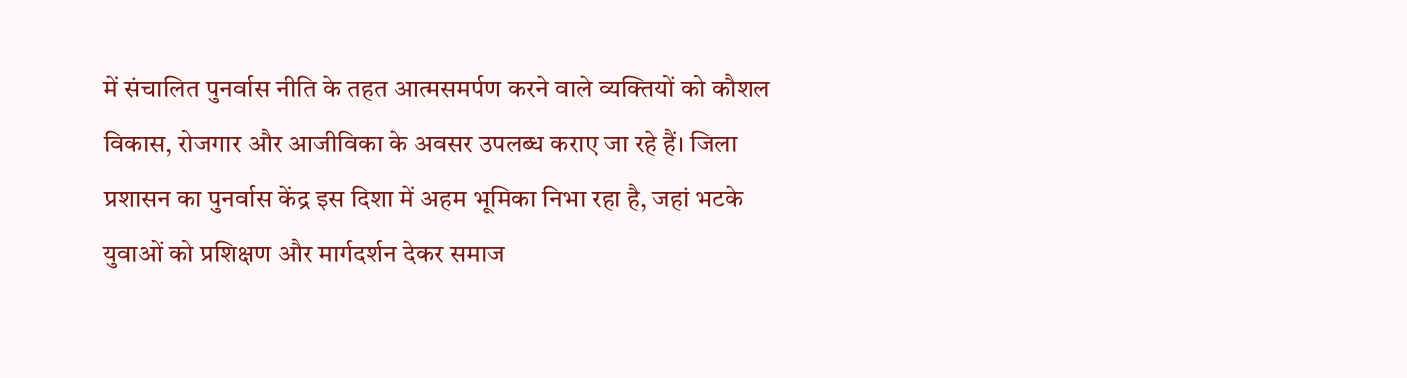में संचालित पुनर्वास नीति के तहत आत्मसमर्पण करने वाले व्यक्तियों को कौशल विकास, रोजगार और आजीविका के अवसर उपलब्ध कराए जा रहे हैं। जिला प्रशासन का पुनर्वास केंद्र इस दिशा में अहम भूमिका निभा रहा है, जहां भटके युवाओं को प्रशिक्षण और मार्गदर्शन देकर समाज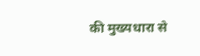की मुख्यधारा से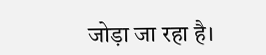जोड़ा जा रहा है।